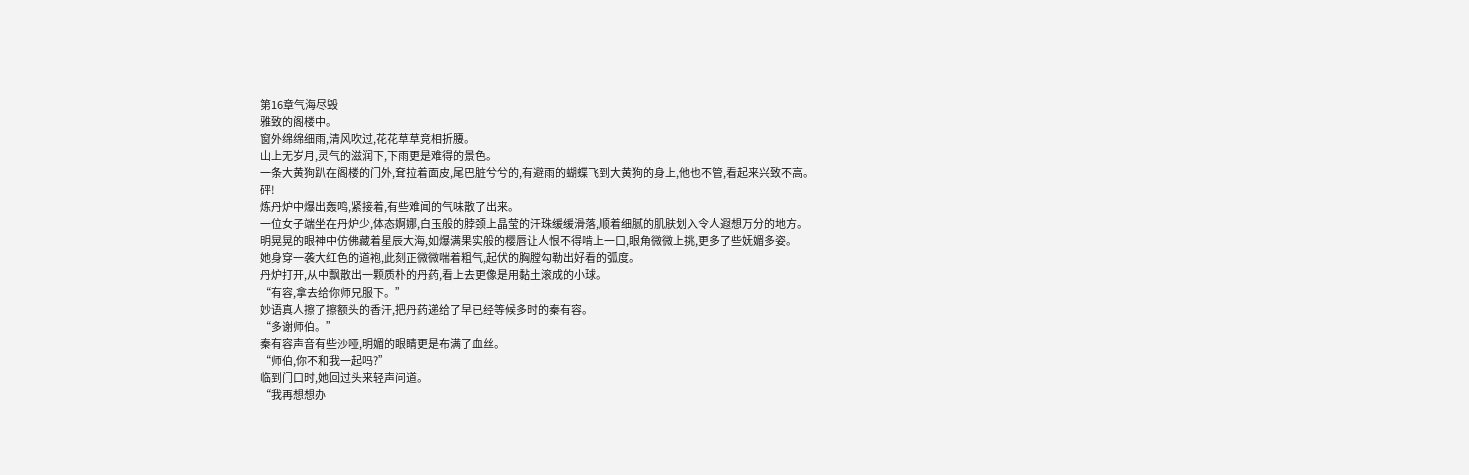第16章气海尽毁
雅致的阁楼中。
窗外绵绵细雨,清风吹过,花花草草竞相折腰。
山上无岁月,灵气的滋润下,下雨更是难得的景色。
一条大黄狗趴在阁楼的门外,耷拉着面皮,尾巴脏兮兮的,有避雨的蝴蝶飞到大黄狗的身上,他也不管,看起来兴致不高。
砰!
炼丹炉中爆出轰鸣,紧接着,有些难闻的气味散了出来。
一位女子端坐在丹炉少,体态婀娜,白玉般的脖颈上晶莹的汗珠缓缓滑落,顺着细腻的肌肤划入令人遐想万分的地方。
明晃晃的眼神中仿佛藏着星辰大海,如爆满果实般的樱唇让人恨不得啃上一口,眼角微微上挑,更多了些妩媚多姿。
她身穿一袭大红色的道袍,此刻正微微喘着粗气,起伏的胸膛勾勒出好看的弧度。
丹炉打开,从中飘散出一颗质朴的丹药,看上去更像是用黏土滚成的小球。
“有容,拿去给你师兄服下。”
妙语真人擦了擦额头的香汗,把丹药递给了早已经等候多时的秦有容。
“多谢师伯。”
秦有容声音有些沙哑,明媚的眼睛更是布满了血丝。
“师伯,你不和我一起吗?”
临到门口时,她回过头来轻声问道。
“我再想想办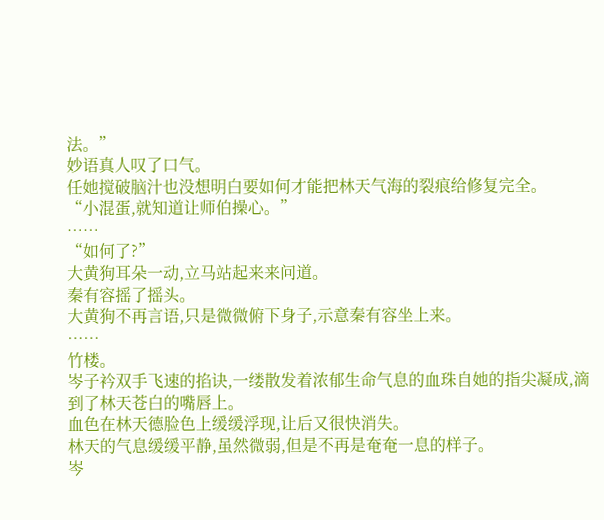法。”
妙语真人叹了口气。
任她搅破脑汁也没想明白要如何才能把林天气海的裂痕给修复完全。
“小混蛋,就知道让师伯操心。”
……
“如何了?”
大黄狗耳朵一动,立马站起来来问道。
秦有容摇了摇头。
大黄狗不再言语,只是微微俯下身子,示意秦有容坐上来。
……
竹楼。
岑子衿双手飞速的掐诀,一缕散发着浓郁生命气息的血珠自她的指尖凝成,滴到了林天苍白的嘴唇上。
血色在林天德脸色上缓缓浮现,让后又很快消失。
林天的气息缓缓平静,虽然微弱,但是不再是奄奄一息的样子。
岑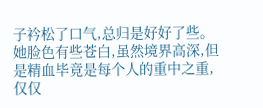子衿松了口气,总归是好好了些。
她脸色有些苍白,虽然境界高深,但是精血毕竟是每个人的重中之重,仅仅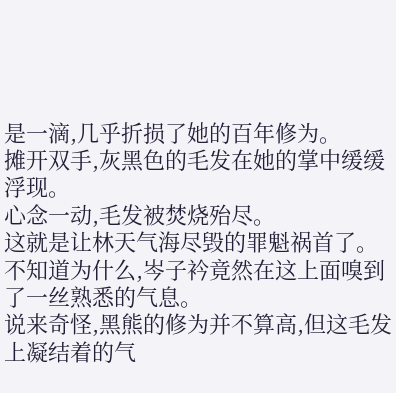是一滴,几乎折损了她的百年修为。
摊开双手,灰黑色的毛发在她的掌中缓缓浮现。
心念一动,毛发被焚烧殆尽。
这就是让林天气海尽毁的罪魁祸首了。
不知道为什么,岑子衿竟然在这上面嗅到了一丝熟悉的气息。
说来奇怪,黑熊的修为并不算高,但这毛发上凝结着的气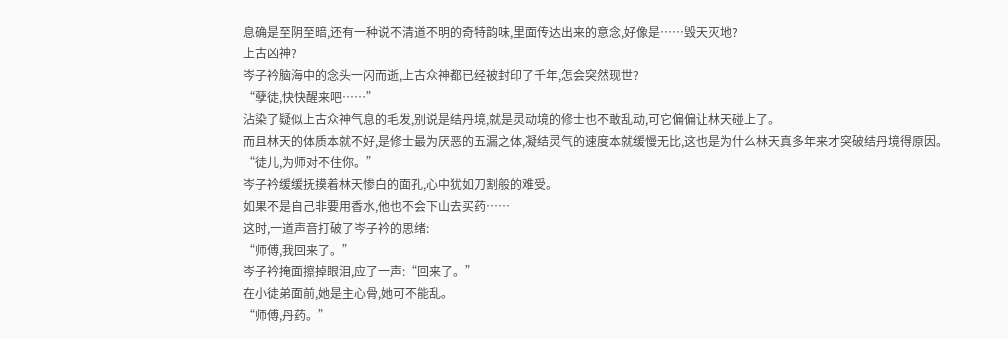息确是至阴至暗,还有一种说不清道不明的奇特韵味,里面传达出来的意念,好像是……毁天灭地?
上古凶神?
岑子衿脑海中的念头一闪而逝,上古众神都已经被封印了千年,怎会突然现世?
“孽徒,快快醒来吧……”
沾染了疑似上古众神气息的毛发,别说是结丹境,就是灵动境的修士也不敢乱动,可它偏偏让林天碰上了。
而且林天的体质本就不好,是修士最为厌恶的五漏之体,凝结灵气的速度本就缓慢无比,这也是为什么林天真多年来才突破结丹境得原因。
“徒儿,为师对不住你。”
岑子衿缓缓抚摸着林天惨白的面孔,心中犹如刀割般的难受。
如果不是自己非要用香水,他也不会下山去买药……
这时,一道声音打破了岑子衿的思绪:
“师傅,我回来了。”
岑子衿掩面擦掉眼泪,应了一声:“回来了。”
在小徒弟面前,她是主心骨,她可不能乱。
“师傅,丹药。”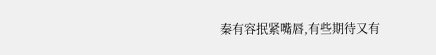秦有容抿紧嘴唇,有些期待又有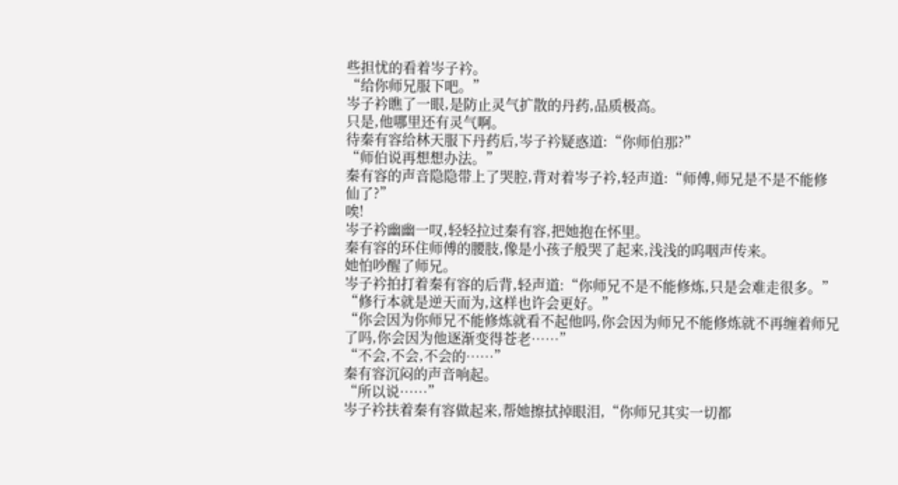些担忧的看着岑子衿。
“给你师兄服下吧。”
岑子衿瞧了一眼,是防止灵气扩散的丹药,品质极高。
只是,他哪里还有灵气啊。
待秦有容给林天服下丹药后,岑子衿疑惑道:“你师伯那?”
“师伯说再想想办法。”
秦有容的声音隐隐带上了哭腔,背对着岑子衿,轻声道:“师傅,师兄是不是不能修仙了?”
唉!
岑子衿幽幽一叹,轻轻拉过秦有容,把她抱在怀里。
秦有容的环住师傅的腰肢,像是小孩子般哭了起来,浅浅的呜咽声传来。
她怕吵醒了师兄。
岑子衿拍打着秦有容的后背,轻声道:“你师兄不是不能修炼,只是会难走很多。”
“修行本就是逆天而为,这样也许会更好。”
“你会因为你师兄不能修炼就看不起他吗,你会因为师兄不能修炼就不再缠着师兄了吗,你会因为他逐渐变得苍老……”
“不会,不会,不会的……”
秦有容沉闷的声音响起。
“所以说……”
岑子衿扶着秦有容做起来,帮她擦拭掉眼泪,“你师兄其实一切都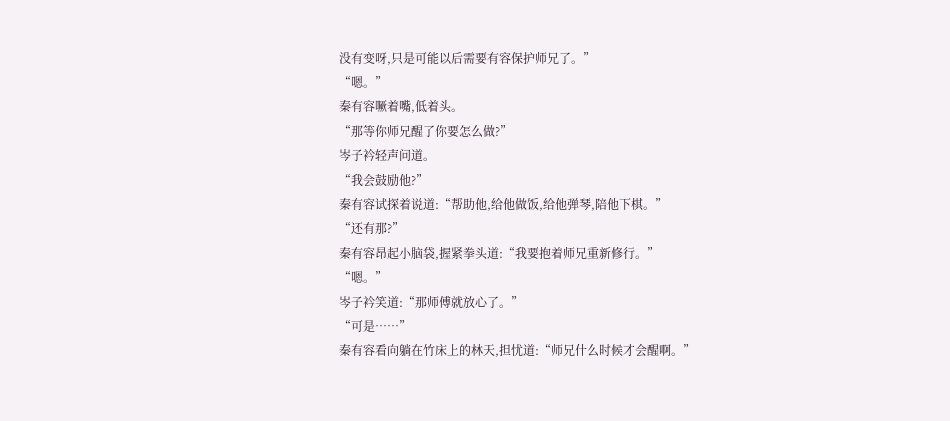没有变呀,只是可能以后需要有容保护师兄了。”
“嗯。”
秦有容噘着嘴,低着头。
“那等你师兄醒了你要怎么做?”
岑子衿轻声问道。
“我会鼓励他?”
秦有容试探着说道:“帮助他,给他做饭,给他弹琴,陪他下棋。”
“还有那?”
秦有容昂起小脑袋,握紧拳头道:“我要抱着师兄重新修行。”
“嗯。”
岑子衿笑道:“那师傅就放心了。”
“可是……”
秦有容看向躺在竹床上的林天,担忧道:“师兄什么时候才会醒啊。”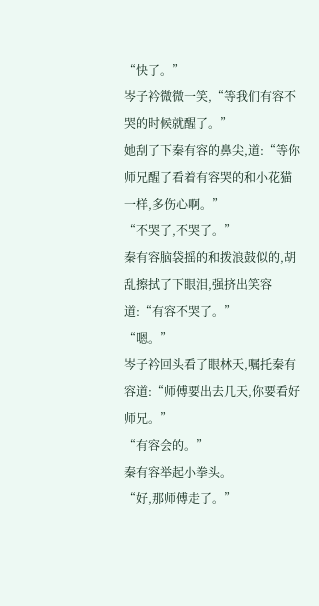“快了。”
岑子衿微微一笑,“等我们有容不哭的时候就醒了。”
她刮了下秦有容的鼻尖,道:“等你师兄醒了看着有容哭的和小花猫一样,多伤心啊。”
“不哭了,不哭了。”
秦有容脑袋摇的和拨浪鼓似的,胡乱擦拭了下眼泪,强挤出笑容道:“有容不哭了。”
“嗯。”
岑子衿回头看了眼林天,嘱托秦有容道:“师傅要出去几天,你要看好师兄。”
“有容会的。”
秦有容举起小拳头。
“好,那师傅走了。”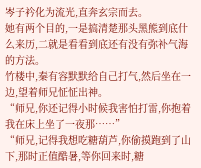岑子衿化为流光,直奔玄宗而去。
她有两个目的,一是搞清楚那头黑熊到底什么来历,二就是看看到底还有没有弥补气海的方法。
竹楼中,秦有容默默给自己打气,然后坐在一边,望着师兄怔怔出神。
“师兄,你还记得小时候我害怕打雷,你抱着我在床上坐了一夜那……”
“师兄,记得我想吃糖葫芦,你偷摸跑到了山下,那时正值酷暑,等你回来时,糖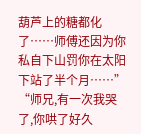葫芦上的糖都化了……师傅还因为你私自下山罚你在太阳下站了半个月……”
“师兄,有一次我哭了,你哄了好久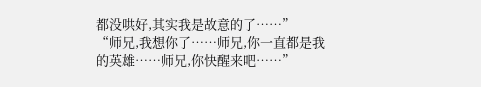都没哄好,其实我是故意的了……”
“师兄,我想你了……师兄,你一直都是我的英雄……师兄,你快醒来吧……”